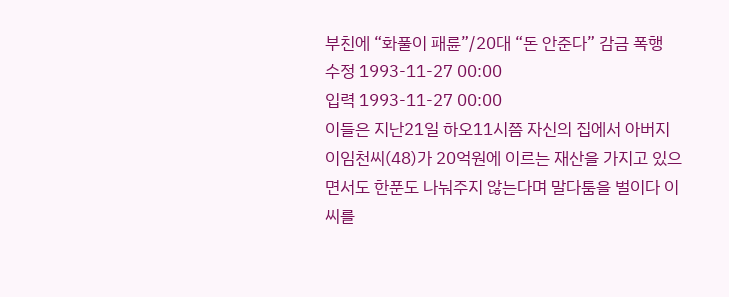부친에 “화풀이 패륜”/20대 “돈 안준다” 감금 폭행
수정 1993-11-27 00:00
입력 1993-11-27 00:00
이들은 지난21일 하오11시쯤 자신의 집에서 아버지 이임천씨(48)가 20억원에 이르는 재산을 가지고 있으면서도 한푼도 나눠주지 않는다며 말다툼을 벌이다 이씨를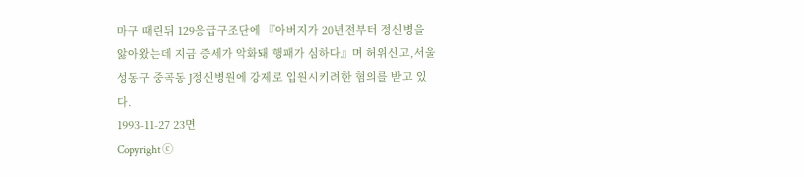마구 때린뒤 129응급구조단에 『아버지가 20년전부터 정신병을 앓아왔는데 지금 증세가 악화돼 행패가 심하다』며 허위신고,서울 성동구 중곡동 J정신병원에 강제로 입원시키려한 혐의를 받고 있다.
1993-11-27 23면
Copyright ⓒ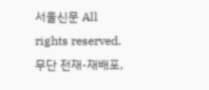서울신문 All rights reserved. 무단 전재-재배포,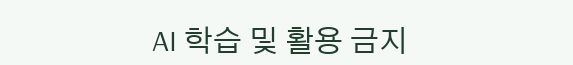AI 학습 및 활용 금지